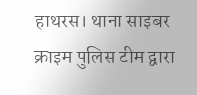हाथरस। थाना साइबर क्राइम पुलिस टीम द्वारा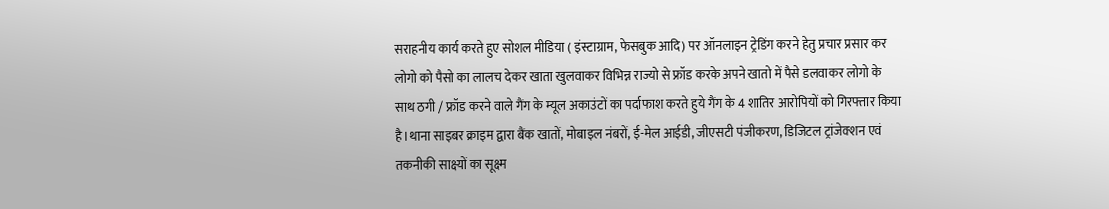सराहनीय कार्य करते हुए सोशल मीडिया ( इंस्टाग्राम, फेसबुक आदि) पर ऑनलाइन ट्रेडिंग करने हेतु प्रचार प्रसार कर लोगो को पैसो का लालच देकर खाता खुलवाकर विभिन्न राज्यो से फ्रॉड करके अपने खातो में पैसे डलवाकर लोगो के साथ ठगी / फ्रॉड करने वाले गैंग के म्यूल अकाउंटों का पर्दाफाश करते हुये गैंग के 4 शातिर आरोपियों को गिरफ्तार किया है।थाना साइबर क्राइम द्वारा बैंक खातों, मोबाइल नंबरों, ई-मेल आईडी, जीएसटी पंजीकरण, डिजिटल ट्रांजेक्शन एवं तकनीकी साक्ष्यों का सूक्ष्म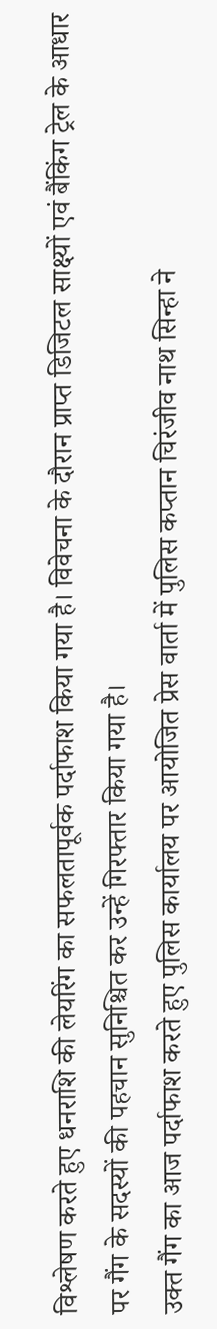विश्लेषण करते हुए धनराशि की लेयरिंग का सफलतापूर्वक पर्दाफाश किया गया है। विवेचना के दौरान प्राप्त डिजिटल साक्ष्यों एवं बैंकिंग ट्रेल के आधार पर गैंग के सदस्यों की पहचान सुनिश्चित कर उन्हें गिरफ्तार किया गया है।
उक्त गैंग का आज पर्दाफाश करते हुए पुलिस कार्यालय पर आयोजित प्रेस वार्ता में पुलिस कप्तान चिरंजीव नाथ सिन्हा ने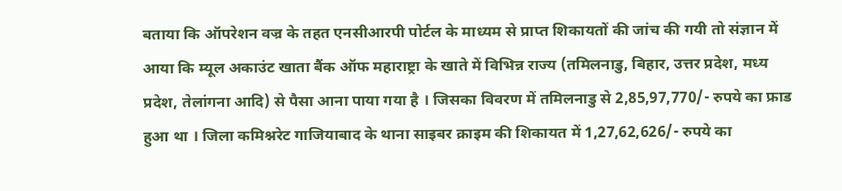बताया कि ऑपरेशन वज्र के तहत एनसीआरपी पोर्टल के माध्यम से प्राप्त शिकायतों की जांच की गयी तो संज्ञान में आया कि म्यूल अकाउंट खाता बैंक ऑफ महाराष्ट्रा के खाते में विभिन्न राज्य (तमिलनाडु, बिहार, उत्तर प्रदेश, मध्य प्रदेश, तेलांगना आदि) से पैसा आना पाया गया है । जिसका विवरण में तमिलनाडु से 2,85,97,770/- रुपये का फ्राड हुआ था । जिला कमिश्नरेट गाजियाबाद के थाना साइबर क्राइम की शिकायत में 1,27,62,626/- रुपये का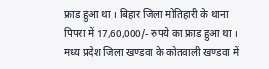फ्राड हुआ था । बिहार जिला मोतिहारी के थाना पिपरा में 17,60,000/- रुपये का फ्राड हुआ था । मध्य प्रदेश जिला खण्डवा के कोतवाली खण्डवा में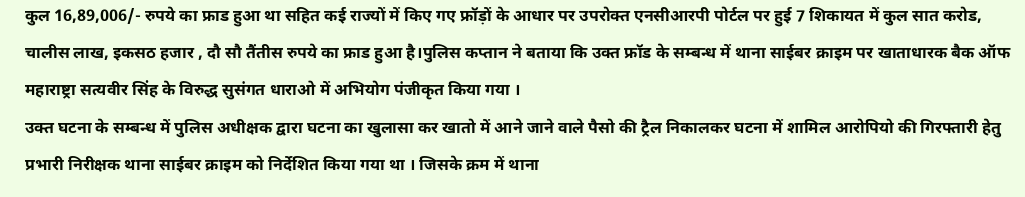कुल 16,89,006/- रुपये का फ्राड हुआ था सहित कई राज्यों में किए गए फ्रॉड़ों के आधार पर उपरोक्त एनसीआरपी पोर्टल पर हुई 7 शिकायत में कुल सात करोड, चालीस लाख, इकसठ हजार , दौ सौ तैंतीस रुपये का फ्राड हुआ है।पुलिस कप्तान ने बताया कि उक्त फ्रॉड के सम्बन्ध में थाना साईबर क्राइम पर खाताधारक बैक ऑफ महाराष्ट्रा सत्यवीर सिंह के विरुद्ध सुसंगत धाराओ में अभियोग पंजीकृत किया गया ।
उक्त घटना के सम्बन्ध में पुलिस अधीक्षक द्वारा घटना का खुलासा कर खातो में आने जाने वाले पैसो की ट्रैल निकालकर घटना में शामिल आरोपियो की गिरफ्तारी हेतु प्रभारी निरीक्षक थाना साईबर क्राइम को निर्देशित किया गया था । जिसके क्रम में थाना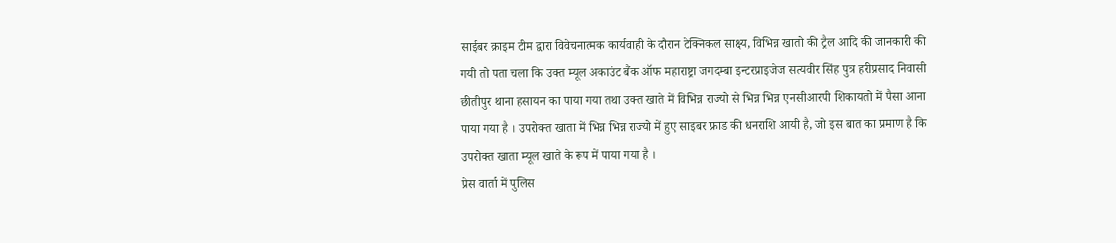साईबर क्राइम टीम द्वारा विवेचनात्मक कार्यवाही के दौरान टेक्निकल साक्ष्य, विभिन्न खातो की ट्रैल आदि की जानकारी की गयी तो पता चला कि उक्त म्यूल अकाउंट बैंक ऑफ महाराष्ट्रा जगदम्बा इन्टरप्राइजेज सत्यवीर सिंह पुत्र हरीप्रसाद निवासी छीतीपुर थाना हसायन का पाया गया तथा उक्त खाते में विभिन्न राज्यो से भिन्न भिन्न एनसीआरपी शिकायतो में पैसा आना पाया गया है । उपरोक्त खाता में भिन्न भिन्न राज्यो में हुए साइबर फ्राड की धनराशि आयी है, जो इस बात का प्रमाण है कि उपरोक्त खाता म्यूल खाते के रूप में पाया गया है ।
प्रेस वार्ता में पुलिस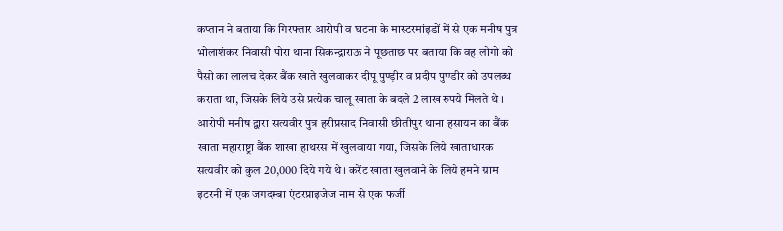कप्तान ने बताया कि गिरफ्तार आरोपी व घटना के मास्टरमांइडों में से एक मनीष पुत्र भोलाशंकर निवासी पोरा थाना सिकन्द्राराऊ ने पूछताछ पर बताया कि वह लोगो को पैसो का लालच देकर बैंक खाते खुलवाकर दीपू पुण्ड़ीर व प्रदीप पुण्डीर को उपलब्ध कराता था, जिसके लिये उसे प्रत्येक चालू खाता के बदले 2 लाख रुपये मिलते थे । आरोपी मनीष द्वारा सत्यवीर पुत्र हरीप्रसाद निवासी छीतीपुर थाना हसायन का बैंक खाता महाराष्ट्रा बैंक शाखा हाथरस में खुलवाया गया, जिसके लिये खाताधारक सत्यवीर को कुल 20,000 दिये गये थे। करेंट खाता खुलवाने के लिये हमने ग्राम इटरनी में एक जगदम्बा एंटरप्राइजेज नाम से एक फर्जी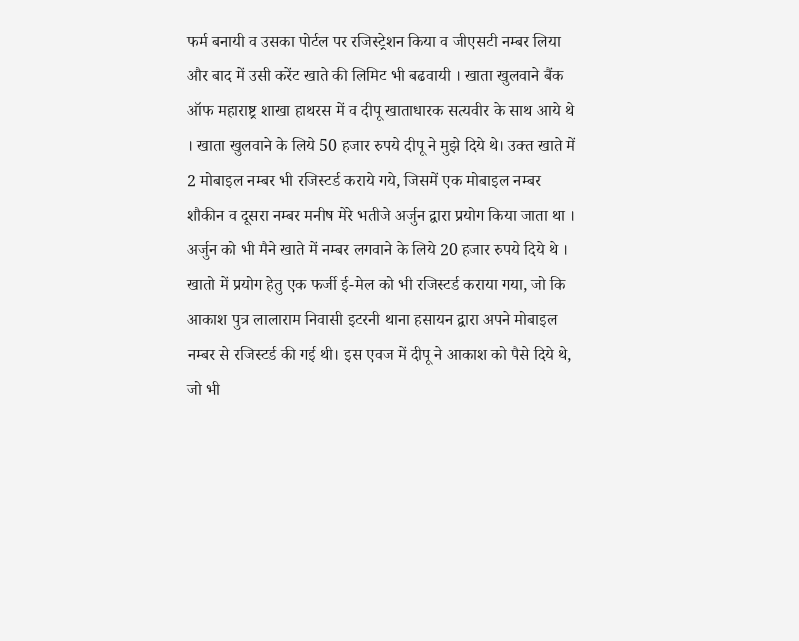फर्म बनायी व उसका पोर्टल पर रजिस्ट्रेशन किया व जीएसटी नम्बर लिया और बाद में उसी करेंट खाते की लिमिट भी बढवायी । खाता खुलवाने बैंक ऑफ महाराष्ट्र शाखा हाथरस में व दीपू खाताधारक सत्यवीर के साथ आये थे । खाता खुलवाने के लिये 50 हजार रुपये दीपू ने मुझे दिये थे। उक्त खाते में 2 मोबाइल नम्बर भी रजिस्टर्ड कराये गये, जिसमें एक मोबाइल नम्बर शौकीन व दूसरा नम्बर मनीष मेरे भतीजे अर्जुन द्वारा प्रयोग किया जाता था । अर्जुन को भी मैने खाते में नम्बर लगवाने के लिये 20 हजार रुपये दिये थे । खातो में प्रयोग हेतु एक फर्जी ई-मेल को भी रजिस्टर्ड कराया गया, जो कि आकाश पुत्र लालाराम निवासी इटरनी थाना हसायन द्वारा अपने मोबाइल नम्बर से रजिस्टर्ड की गई थी। इस एवज में दीपू ने आकाश को पैसे दिये थे, जो भी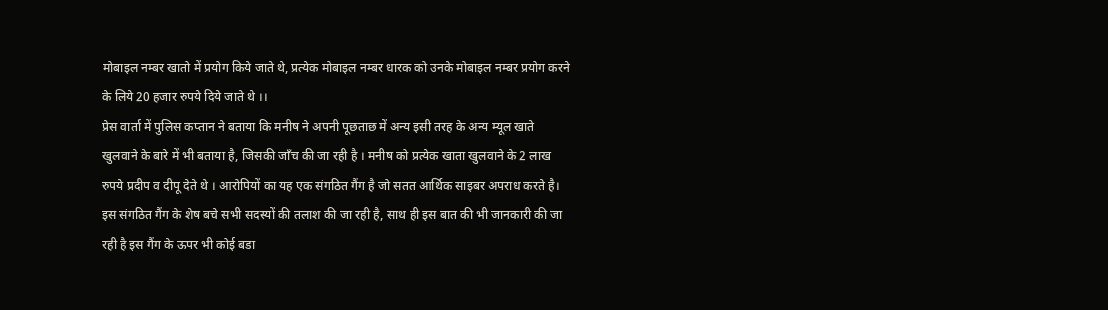मोबाइल नम्बर खातो में प्रयोग किये जाते थे, प्रत्येक मोबाइल नम्बर धारक को उनके मोबाइल नम्बर प्रयोग करने के लिये 20 हजार रुपये दिये जाते थे ।।
प्रेस वार्ता में पुलिस कप्तान ने बताया कि मनीष ने अपनी पूछताछ में अन्य इसी तरह के अन्य म्यूल खाते खुलवाने के बारे में भी बताया है, जिसकी जाँच की जा रही है । मनीष को प्रत्येक खाता खुलवाने के 2 लाख रुपये प्रदीप व दीपू देते थे । आरोपियों का यह एक संगठित गैंग है जो सतत आर्थिक साइबर अपराध करते है। इस संगठित गैंग के शेष बचे सभी सदस्यों की तलाश की जा रही है, साथ ही इस बात की भी जानकारी की जा रही है इस गैंग के ऊपर भी कोई बडा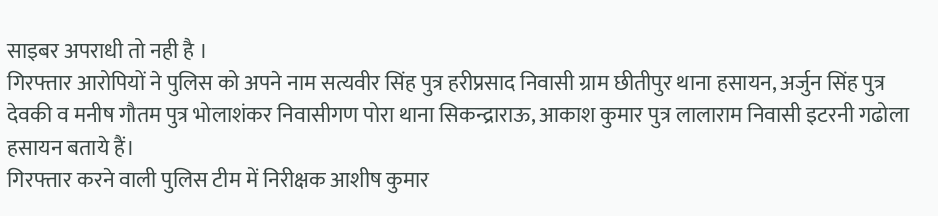साइबर अपराधी तो नही है ।
गिरफ्तार आरोपियों ने पुलिस को अपने नाम सत्यवीर सिंह पुत्र हरीप्रसाद निवासी ग्राम छीतीपुर थाना हसायन, अर्जुन सिंह पुत्र देवकी व मनीष गौतम पुत्र भोलाशंकर निवासीगण पोरा थाना सिकन्द्राराऊ, आकाश कुमार पुत्र लालाराम निवासी इटरनी गढोला हसायन बताये हैं।
गिरफ्तार करने वाली पुलिस टीम में निरीक्षक आशीष कुमार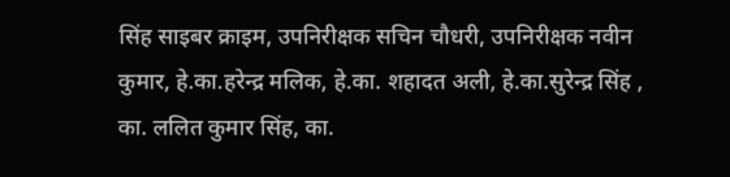सिंह साइबर क्राइम, उपनिरीक्षक सचिन चौधरी, उपनिरीक्षक नवीन कुमार, हे.का.हरेन्द्र मलिक, हे.का. शहादत अली, हे.का.सुरेन्द्र सिंह , का. ललित कुमार सिंह, का.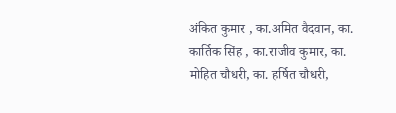अंकित कुमार , का.अमित वैदवान, का. कार्तिक सिंह , का.राजीव कुमार, का. मोहित चौधरी, का. हर्षित चौधरी,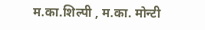म.का.शिल्पी , म.का. मोन्टी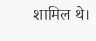शामिल थे।